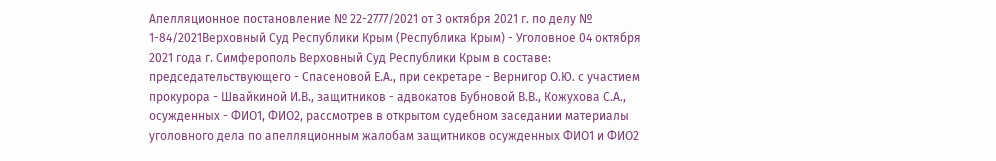Апелляционное постановление № 22-2777/2021 от 3 октября 2021 г. по делу № 1-84/2021Верховный Суд Республики Крым (Республика Крым) - Уголовное 04 октября 2021 года г. Симферополь Верховный Суд Республики Крым в составе: председательствующего - Спасеновой Е.А., при секретаре - Вернигор О.Ю. с участием прокурора - Швайкиной И.В., защитников - адвокатов Бубновой В.В., Кожухова С.А., осужденных - ФИО1, ФИО2, рассмотрев в открытом судебном заседании материалы уголовного дела по апелляционным жалобам защитников осужденных ФИО1 и ФИО2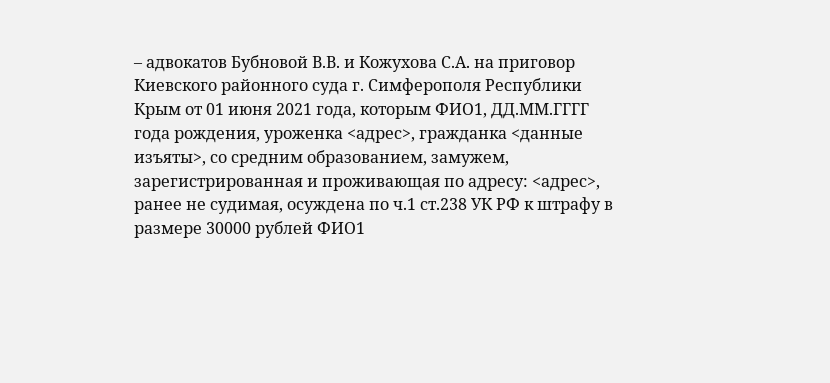– адвокатов Бубновой В.В. и Кожухова С.А. на приговор Киевского районного суда г. Симферополя Республики Крым от 01 июня 2021 года, которым ФИО1, ДД.ММ.ГГГГ года рождения, уроженка <адрес>, гражданка <данные изъяты>, со средним образованием, замужем, зарегистрированная и проживающая по адресу: <адрес>, ранее не судимая, осуждена по ч.1 ст.238 УК РФ к штрафу в размере 30000 рублей ФИО1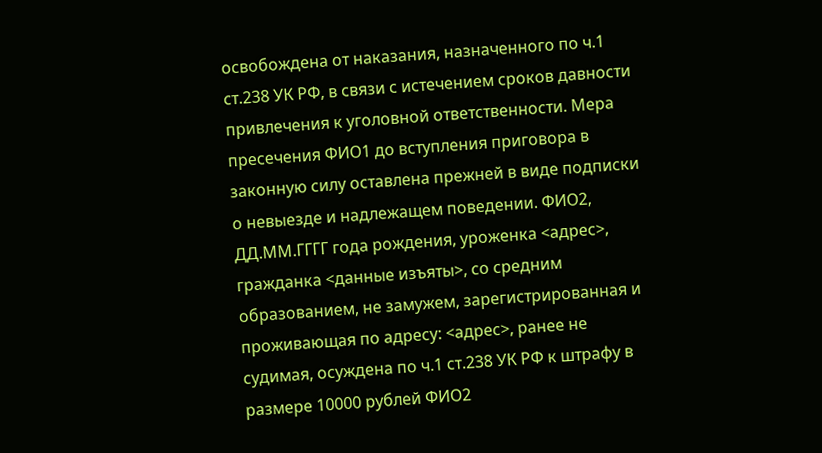освобождена от наказания, назначенного по ч.1 ст.238 УК РФ, в связи с истечением сроков давности привлечения к уголовной ответственности. Мера пресечения ФИО1 до вступления приговора в законную силу оставлена прежней в виде подписки о невыезде и надлежащем поведении. ФИО2, ДД.ММ.ГГГГ года рождения, уроженка <адрес>, гражданка <данные изъяты>, со средним образованием, не замужем, зарегистрированная и проживающая по адресу: <адрес>, ранее не судимая, осуждена по ч.1 ст.238 УК РФ к штрафу в размере 10000 рублей ФИО2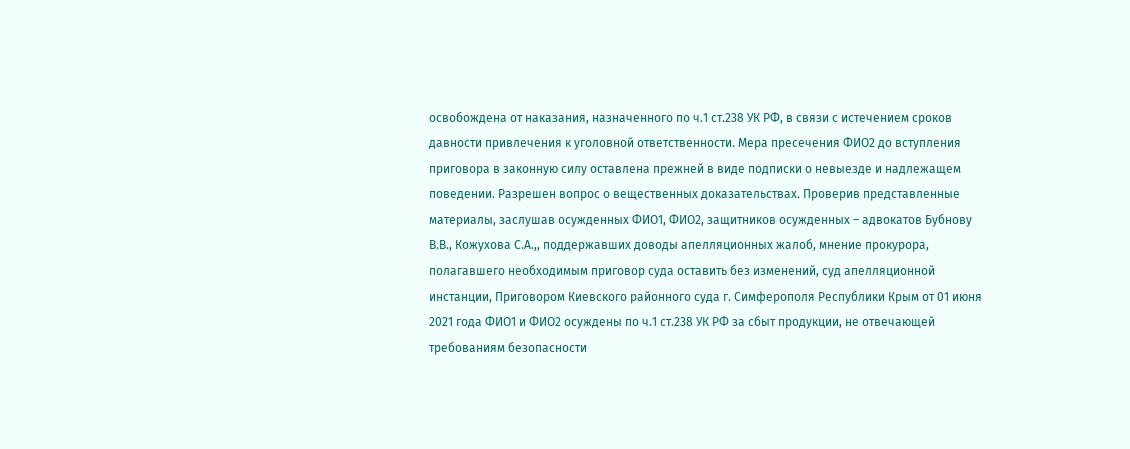освобождена от наказания, назначенного по ч.1 ст.238 УК РФ, в связи с истечением сроков давности привлечения к уголовной ответственности. Мера пресечения ФИО2 до вступления приговора в законную силу оставлена прежней в виде подписки о невыезде и надлежащем поведении. Разрешен вопрос о вещественных доказательствах. Проверив представленные материалы, заслушав осужденных ФИО1, ФИО2, защитников осужденных – адвокатов Бубнову В.В., Кожухова С.А.,, поддержавших доводы апелляционных жалоб, мнение прокурора, полагавшего необходимым приговор суда оставить без изменений, суд апелляционной инстанции, Приговором Киевского районного суда г. Симферополя Республики Крым от 01 июня 2021 года ФИО1 и ФИО2 осуждены по ч.1 ст.238 УК РФ за сбыт продукции, не отвечающей требованиям безопасности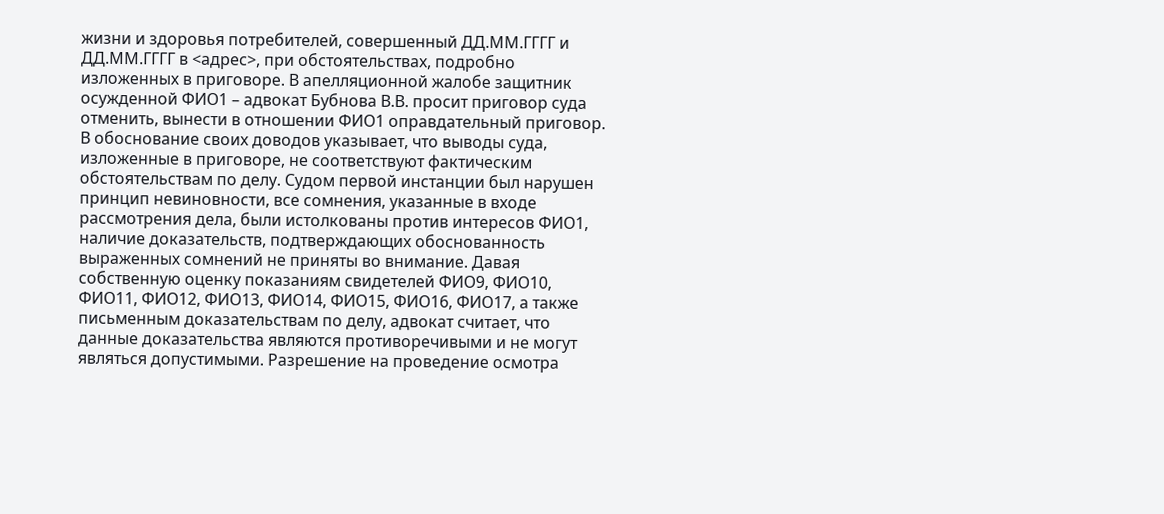жизни и здоровья потребителей, совершенный ДД.ММ.ГГГГ и ДД.ММ.ГГГГ в <адрес>, при обстоятельствах, подробно изложенных в приговоре. В апелляционной жалобе защитник осужденной ФИО1 – адвокат Бубнова В.В. просит приговор суда отменить, вынести в отношении ФИО1 оправдательный приговор. В обоснование своих доводов указывает, что выводы суда, изложенные в приговоре, не соответствуют фактическим обстоятельствам по делу. Судом первой инстанции был нарушен принцип невиновности, все сомнения, указанные в входе рассмотрения дела, были истолкованы против интересов ФИО1, наличие доказательств, подтверждающих обоснованность выраженных сомнений не приняты во внимание. Давая собственную оценку показаниям свидетелей ФИО9, ФИО10, ФИО11, ФИО12, ФИО13, ФИО14, ФИО15, ФИО16, ФИО17, а также письменным доказательствам по делу, адвокат считает, что данные доказательства являются противоречивыми и не могут являться допустимыми. Разрешение на проведение осмотра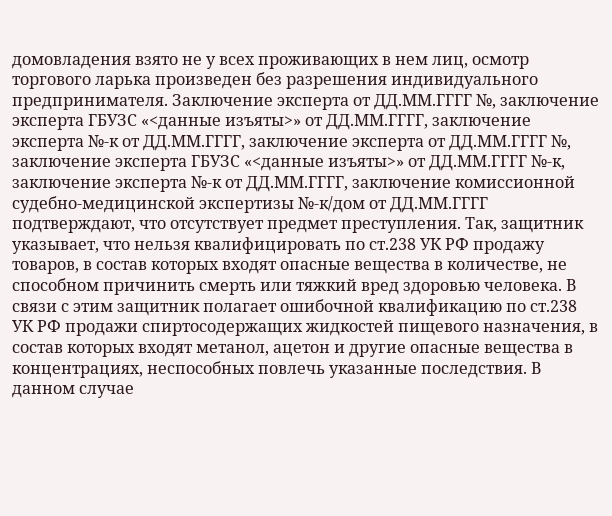домовладения взято не у всех проживающих в нем лиц, осмотр торгового ларька произведен без разрешения индивидуального предпринимателя. Заключение эксперта от ДД.ММ.ГГГГ №, заключение эксперта ГБУЗС «<данные изъяты>» от ДД.ММ.ГГГГ, заключение эксперта №-к от ДД.ММ.ГГГГ, заключение эксперта от ДД.ММ.ГГГГ №, заключение эксперта ГБУЗС «<данные изъяты>» от ДД.ММ.ГГГГ №-к, заключение эксперта №-к от ДД.ММ.ГГГГ, заключение комиссионной судебно-медицинской экспертизы №-к/дом от ДД.ММ.ГГГГ подтверждают, что отсутствует предмет преступления. Так, защитник указывает, что нельзя квалифицировать по ст.238 УК РФ продажу товаров, в состав которых входят опасные вещества в количестве, не способном причинить смерть или тяжкий вред здоровью человека. В связи с этим защитник полагает ошибочной квалификацию по ст.238 УК РФ продажи спиртосодержащих жидкостей пищевого назначения, в состав которых входят метанол, ацетон и другие опасные вещества в концентрациях, неспособных повлечь указанные последствия. В данном случае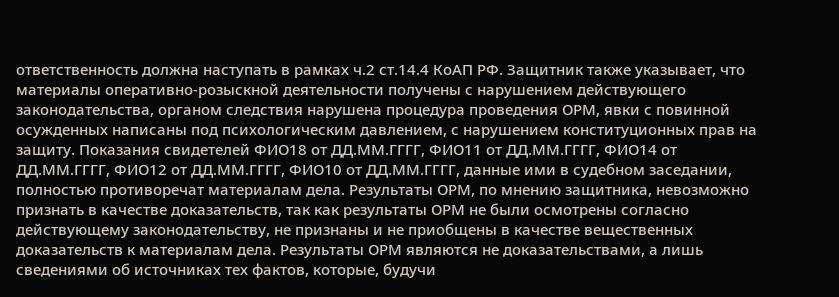ответственность должна наступать в рамках ч.2 ст.14.4 КоАП РФ. Защитник также указывает, что материалы оперативно-розыскной деятельности получены с нарушением действующего законодательства, органом следствия нарушена процедура проведения ОРМ, явки с повинной осужденных написаны под психологическим давлением, с нарушением конституционных прав на защиту. Показания свидетелей ФИО18 от ДД.ММ.ГГГГ, ФИО11 от ДД.ММ.ГГГГ, ФИО14 от ДД.ММ.ГГГГ, ФИО12 от ДД.ММ.ГГГГ, ФИО10 от ДД.ММ.ГГГГ, данные ими в судебном заседании, полностью противоречат материалам дела. Результаты ОРМ, по мнению защитника, невозможно признать в качестве доказательств, так как результаты ОРМ не были осмотрены согласно действующему законодательству, не признаны и не приобщены в качестве вещественных доказательств к материалам дела. Результаты ОРМ являются не доказательствами, а лишь сведениями об источниках тех фактов, которые, будучи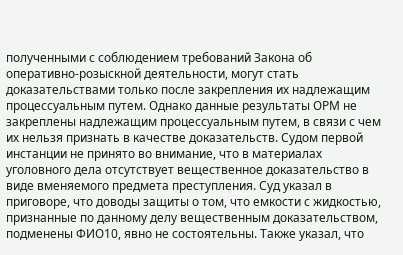полученными с соблюдением требований Закона об оперативно-розыскной деятельности, могут стать доказательствами только после закрепления их надлежащим процессуальным путем. Однако данные результаты ОРМ не закреплены надлежащим процессуальным путем, в связи с чем их нельзя признать в качестве доказательств. Судом первой инстанции не принято во внимание, что в материалах уголовного дела отсутствует вещественное доказательство в виде вменяемого предмета преступления. Суд указал в приговоре, что доводы защиты о том, что емкости с жидкостью, признанные по данному делу вещественным доказательством, подменены ФИО10, явно не состоятельны. Также указал, что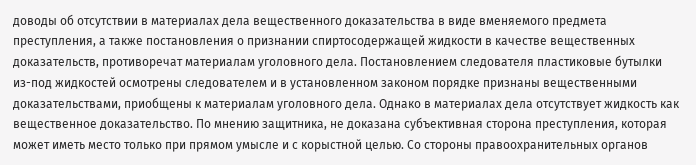доводы об отсутствии в материалах дела вещественного доказательства в виде вменяемого предмета преступления, а также постановления о признании спиртосодержащей жидкости в качестве вещественных доказательств, противоречат материалам уголовного дела. Постановлением следователя пластиковые бутылки из-под жидкостей осмотрены следователем и в установленном законом порядке признаны вещественными доказательствами, приобщены к материалам уголовного дела. Однако в материалах дела отсутствует жидкость как вещественное доказательство. По мнению защитника, не доказана субъективная сторона преступления, которая может иметь место только при прямом умысле и с корыстной целью. Со стороны правоохранительных органов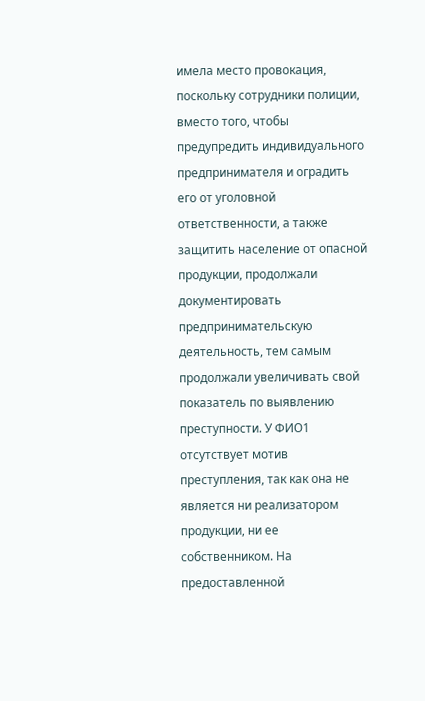имела место провокация, поскольку сотрудники полиции, вместо того, чтобы предупредить индивидуального предпринимателя и оградить его от уголовной ответственности, а также защитить население от опасной продукции, продолжали документировать предпринимательскую деятельность, тем самым продолжали увеличивать свой показатель по выявлению преступности. У ФИО1 отсутствует мотив преступления, так как она не является ни реализатором продукции, ни ее собственником. На предоставленной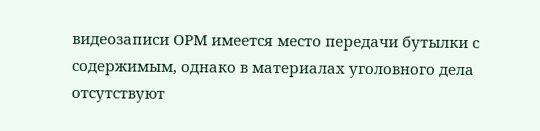видеозаписи ОРМ имеется место передачи бутылки с содержимым, однако в материалах уголовного дела отсутствуют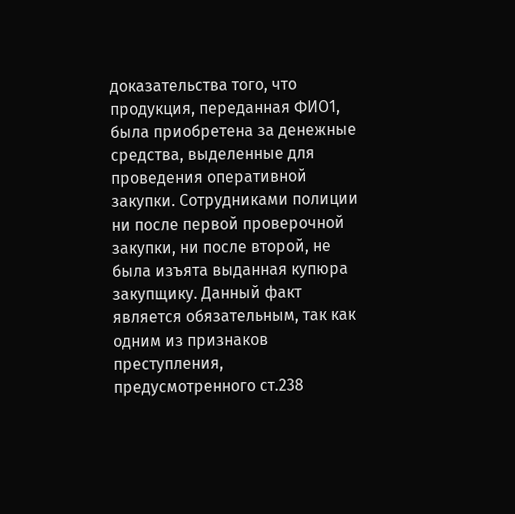доказательства того, что продукция, переданная ФИО1, была приобретена за денежные средства, выделенные для проведения оперативной закупки. Сотрудниками полиции ни после первой проверочной закупки, ни после второй, не была изъята выданная купюра закупщику. Данный факт является обязательным, так как одним из признаков преступления, предусмотренного ст.238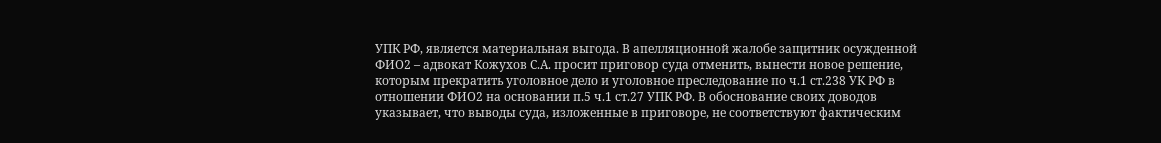УПК РФ, является материальная выгода. В апелляционной жалобе защитник осужденной ФИО2 – адвокат Кожухов С.А. просит приговор суда отменить, вынести новое решение, которым прекратить уголовное дело и уголовное преследование по ч.1 ст.238 УК РФ в отношении ФИО2 на основании п.5 ч.1 ст.27 УПК РФ. В обоснование своих доводов указывает, что выводы суда, изложенные в приговоре, не соответствуют фактическим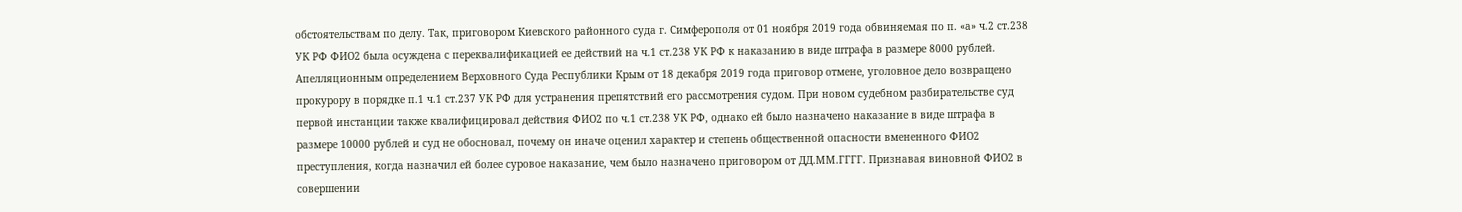обстоятельствам по делу. Так, приговором Киевского районного суда г. Симферополя от 01 ноября 2019 года обвиняемая по п. «а» ч.2 ст.238 УК РФ ФИО2 была осуждена с переквалификацией ее действий на ч.1 ст.238 УК РФ к наказанию в виде штрафа в размере 8000 рублей. Апелляционным определением Верховного Суда Республики Крым от 18 декабря 2019 года приговор отмене, уголовное дело возвращено прокурору в порядке п.1 ч.1 ст.237 УК РФ для устранения препятствий его рассмотрения судом. При новом судебном разбирательстве суд первой инстанции также квалифицировал действия ФИО2 по ч.1 ст.238 УК РФ, однако ей было назначено наказание в виде штрафа в размере 10000 рублей и суд не обосновал, почему он иначе оценил характер и степень общественной опасности вмененного ФИО2 преступления, когда назначил ей более суровое наказание, чем было назначено приговором от ДД.ММ.ГГГГ. Признавая виновной ФИО2 в совершении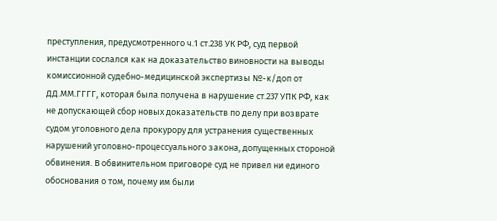преступления, предусмотренного ч.1 ст.238 УК РФ, суд первой инстанции сослался как на доказательство виновности на выводы комиссионной судебно-медицинской экспертизы №-к/доп от ДД.ММ.ГГГГ, которая была получена в нарушение ст.237 УПК РФ, как не допускающей сбор новых доказательств по делу при возврате судом уголовного дела прокурору для устранения существенных нарушений уголовно-процессуального закона, допущенных стороной обвинения. В обвинительном приговоре суд не привел ни единого обоснования о том, почему им были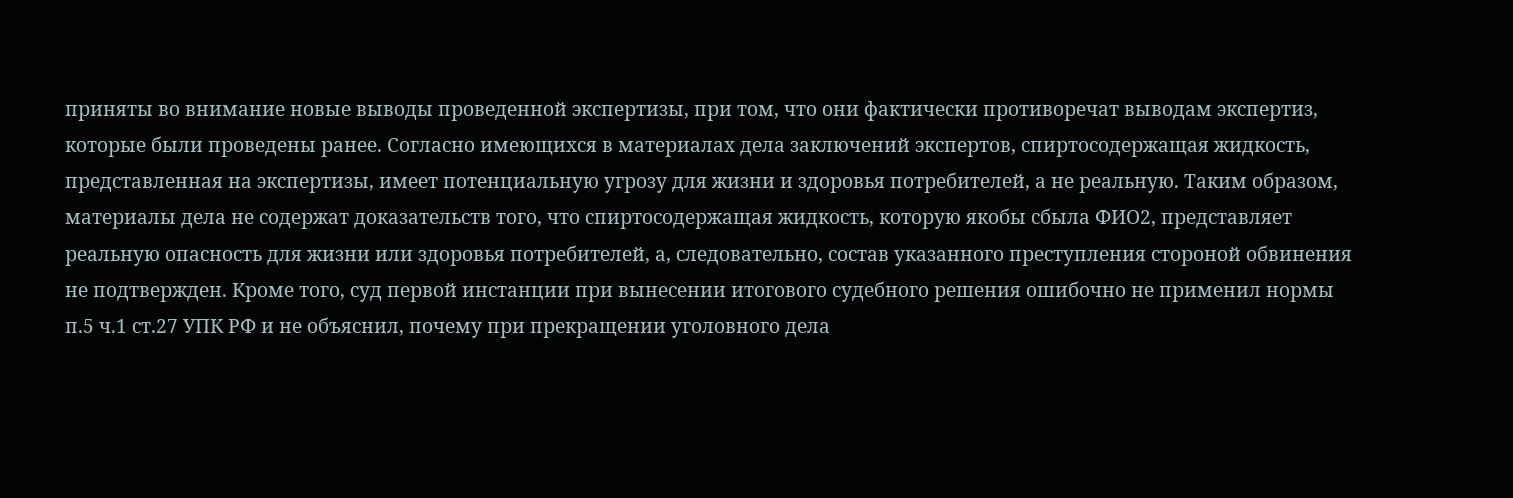приняты во внимание новые выводы проведенной экспертизы, при том, что они фактически противоречат выводам экспертиз, которые были проведены ранее. Согласно имеющихся в материалах дела заключений экспертов, спиртосодержащая жидкость, представленная на экспертизы, имеет потенциальную угрозу для жизни и здоровья потребителей, а не реальную. Таким образом, материалы дела не содержат доказательств того, что спиртосодержащая жидкость, которую якобы сбыла ФИО2, представляет реальную опасность для жизни или здоровья потребителей, а, следовательно, состав указанного преступления стороной обвинения не подтвержден. Кроме того, суд первой инстанции при вынесении итогового судебного решения ошибочно не применил нормы п.5 ч.1 ст.27 УПК РФ и не объяснил, почему при прекращении уголовного дела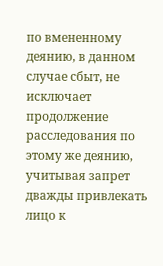по вмененному деянию, в данном случае сбыт, не исключает продолжение расследования по этому же деянию, учитывая запрет дважды привлекать лицо к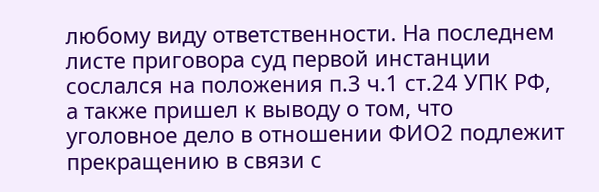любому виду ответственности. На последнем листе приговора суд первой инстанции сослался на положения п.3 ч.1 ст.24 УПК РФ, а также пришел к выводу о том, что уголовное дело в отношении ФИО2 подлежит прекращению в связи с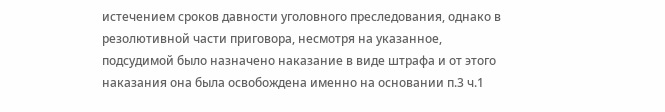истечением сроков давности уголовного преследования, однако в резолютивной части приговора, несмотря на указанное, подсудимой было назначено наказание в виде штрафа и от этого наказания она была освобождена именно на основании п.3 ч.1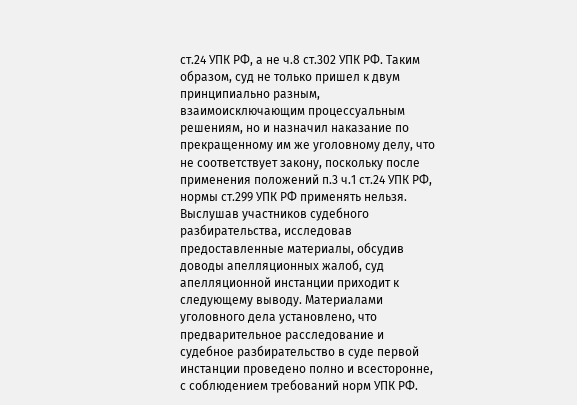ст.24 УПК РФ, а не ч.8 ст.302 УПК РФ. Таким образом, суд не только пришел к двум принципиально разным, взаимоисключающим процессуальным решениям, но и назначил наказание по прекращенному им же уголовному делу, что не соответствует закону, поскольку после применения положений п.3 ч.1 ст.24 УПК РФ, нормы ст.299 УПК РФ применять нельзя. Выслушав участников судебного разбирательства, исследовав предоставленные материалы, обсудив доводы апелляционных жалоб, суд апелляционной инстанции приходит к следующему выводу. Материалами уголовного дела установлено, что предварительное расследование и судебное разбирательство в суде первой инстанции проведено полно и всесторонне, с соблюдением требований норм УПК РФ.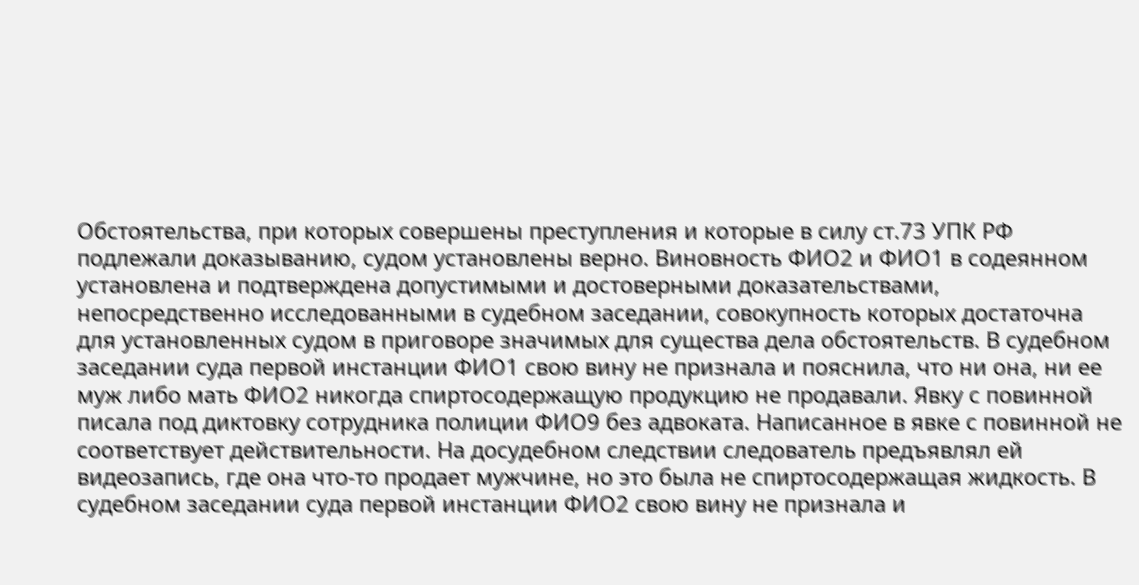Обстоятельства, при которых совершены преступления и которые в силу ст.73 УПК РФ подлежали доказыванию, судом установлены верно. Виновность ФИО2 и ФИО1 в содеянном установлена и подтверждена допустимыми и достоверными доказательствами, непосредственно исследованными в судебном заседании, совокупность которых достаточна для установленных судом в приговоре значимых для существа дела обстоятельств. В судебном заседании суда первой инстанции ФИО1 свою вину не признала и пояснила, что ни она, ни ее муж либо мать ФИО2 никогда спиртосодержащую продукцию не продавали. Явку с повинной писала под диктовку сотрудника полиции ФИО9 без адвоката. Написанное в явке с повинной не соответствует действительности. На досудебном следствии следователь предъявлял ей видеозапись, где она что-то продает мужчине, но это была не спиртосодержащая жидкость. В судебном заседании суда первой инстанции ФИО2 свою вину не признала и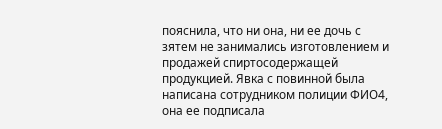пояснила, что ни она, ни ее дочь с зятем не занимались изготовлением и продажей спиртосодержащей продукцией. Явка с повинной была написана сотрудником полиции ФИО4, она ее подписала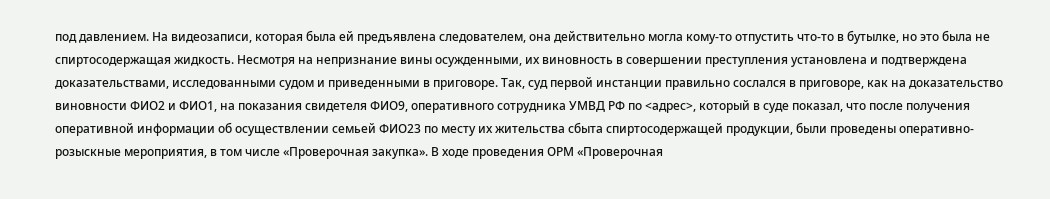под давлением. На видеозаписи, которая была ей предъявлена следователем, она действительно могла кому-то отпустить что-то в бутылке, но это была не спиртосодержащая жидкость. Несмотря на непризнание вины осужденными, их виновность в совершении преступления установлена и подтверждена доказательствами, исследованными судом и приведенными в приговоре. Так, суд первой инстанции правильно сослался в приговоре, как на доказательство виновности ФИО2 и ФИО1, на показания свидетеля ФИО9, оперативного сотрудника УМВД РФ по <адрес>, который в суде показал, что после получения оперативной информации об осуществлении семьей ФИО23 по месту их жительства сбыта спиртосодержащей продукции, были проведены оперативно-розыскные мероприятия, в том числе «Проверочная закупка». В ходе проведения ОРМ «Проверочная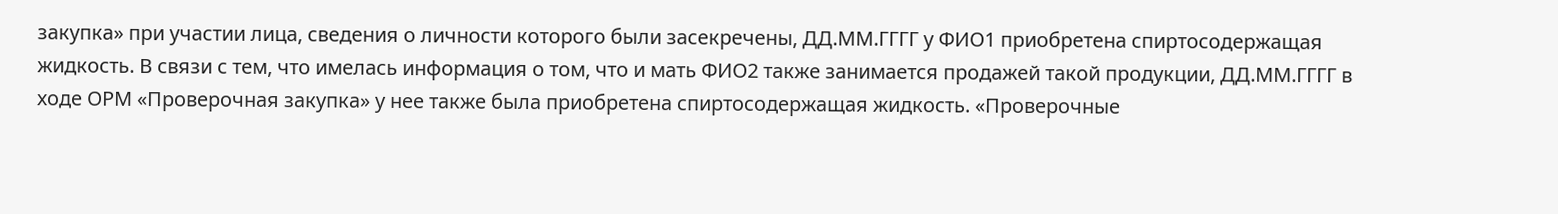закупка» при участии лица, сведения о личности которого были засекречены, ДД.ММ.ГГГГ у ФИО1 приобретена спиртосодержащая жидкость. В связи с тем, что имелась информация о том, что и мать ФИО2 также занимается продажей такой продукции, ДД.ММ.ГГГГ в ходе ОРМ «Проверочная закупка» у нее также была приобретена спиртосодержащая жидкость. «Проверочные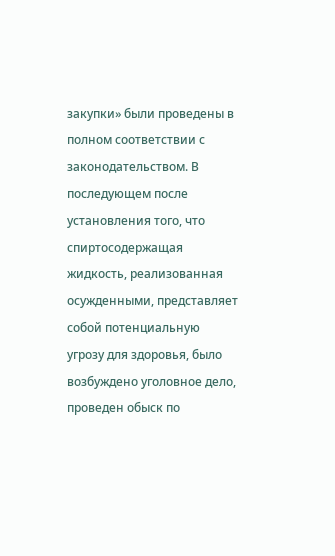закупки» были проведены в полном соответствии с законодательством. В последующем после установления того, что спиртосодержащая жидкость, реализованная осужденными, представляет собой потенциальную угрозу для здоровья, было возбуждено уголовное дело, проведен обыск по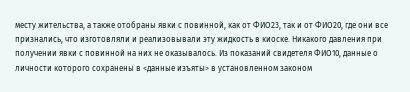месту жительства, а также отобраны явки с повинной, как от ФИО23, так и от ФИО20, где они все признались, что изготовляли и реализовывали эту жидкость в киоске. Никакого давления при получении явки с повинной на них не оказывалось. Из показаний свидетеля ФИО10, данные о личности которого сохранены в <данные изъяты> в установленном законом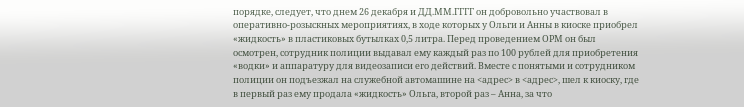порядке, следует, что днем 26 декабря и ДД.ММ.ГГГГ он добровольно участвовал в оперативно-розыскных мероприятиях, в ходе которых у Ольги и Анны в киоске приобрел «жидкость» в пластиковых бутылках 0,5 литра. Перед проведением ОРМ он был осмотрен, сотрудник полиции выдавал ему каждый раз по 100 рублей для приобретения «водки» и аппаратуру для видеозаписи его действий. Вместе с понятыми и сотрудником полиции он подъезжал на служебной автомашине на <адрес> в <адрес>, шел к киоску, где в первый раз ему продала «жидкость» Ольга, второй раз – Анна, за что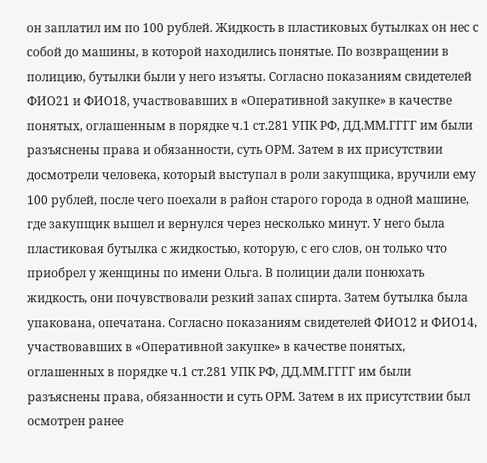он заплатил им по 100 рублей. Жидкость в пластиковых бутылках он нес с собой до машины, в которой находились понятые. По возвращении в полицию, бутылки были у него изъяты. Согласно показаниям свидетелей ФИО21 и ФИО18, участвовавших в «Оперативной закупке» в качестве понятых, оглашенным в порядке ч.1 ст.281 УПК РФ, ДД.ММ.ГГГГ им были разъяснены права и обязанности, суть ОРМ. Затем в их присутствии досмотрели человека, который выступал в роли закупщика, вручили ему 100 рублей, после чего поехали в район старого города в одной машине, где закупщик вышел и вернулся через несколько минут. У него была пластиковая бутылка с жидкостью, которую, с его слов, он только что приобрел у женщины по имени Ольга. В полиции дали понюхать жидкость, они почувствовали резкий запах спирта. Затем бутылка была упакована, опечатана. Согласно показаниям свидетелей ФИО12 и ФИО14, участвовавших в «Оперативной закупке» в качестве понятых, оглашенных в порядке ч.1 ст.281 УПК РФ, ДД.ММ.ГГГГ им были разъяснены права, обязанности и суть ОРМ. Затем в их присутствии был осмотрен ранее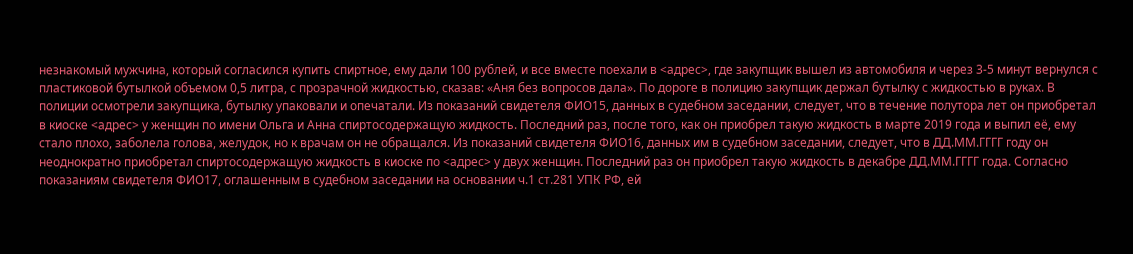незнакомый мужчина, который согласился купить спиртное, ему дали 100 рублей, и все вместе поехали в <адрес>, где закупщик вышел из автомобиля и через 3-5 минут вернулся с пластиковой бутылкой объемом 0,5 литра, с прозрачной жидкостью, сказав: «Аня без вопросов дала». По дороге в полицию закупщик держал бутылку с жидкостью в руках. В полиции осмотрели закупщика, бутылку упаковали и опечатали. Из показаний свидетеля ФИО15, данных в судебном заседании, следует, что в течение полутора лет он приобретал в киоске <адрес> у женщин по имени Ольга и Анна спиртосодержащую жидкость. Последний раз, после того, как он приобрел такую жидкость в марте 2019 года и выпил её, ему стало плохо, заболела голова, желудок, но к врачам он не обращался. Из показаний свидетеля ФИО16, данных им в судебном заседании, следует, что в ДД.ММ.ГГГГ году он неоднократно приобретал спиртосодержащую жидкость в киоске по <адрес> у двух женщин. Последний раз он приобрел такую жидкость в декабре ДД.ММ.ГГГГ года. Согласно показаниям свидетеля ФИО17, оглашенным в судебном заседании на основании ч.1 ст.281 УПК РФ, ей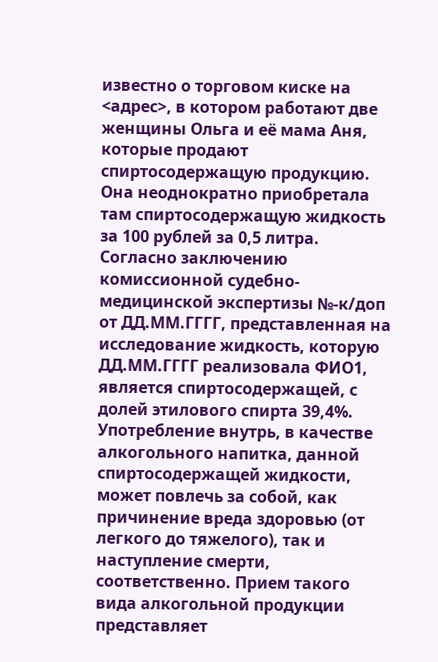известно о торговом киске на <адрес>, в котором работают две женщины Ольга и её мама Аня, которые продают спиртосодержащую продукцию. Она неоднократно приобретала там спиртосодержащую жидкость за 100 рублей за 0,5 литра. Согласно заключению комиссионной судебно-медицинской экспертизы №-к/доп от ДД.ММ.ГГГГ, представленная на исследование жидкость, которую ДД.ММ.ГГГГ реализовала ФИО1, является спиртосодержащей, с долей этилового спирта 39,4%. Употребление внутрь, в качестве алкогольного напитка, данной спиртосодержащей жидкости, может повлечь за собой, как причинение вреда здоровью (от легкого до тяжелого), так и наступление смерти, соответственно. Прием такого вида алкогольной продукции представляет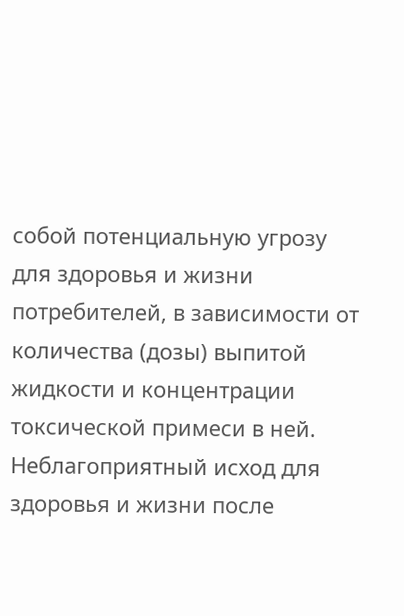собой потенциальную угрозу для здоровья и жизни потребителей, в зависимости от количества (дозы) выпитой жидкости и концентрации токсической примеси в ней. Неблагоприятный исход для здоровья и жизни после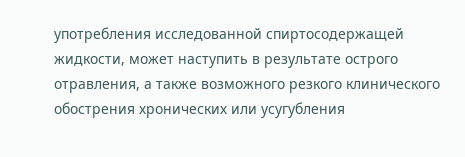употребления исследованной спиртосодержащей жидкости, может наступить в результате острого отравления, а также возможного резкого клинического обострения хронических или усугубления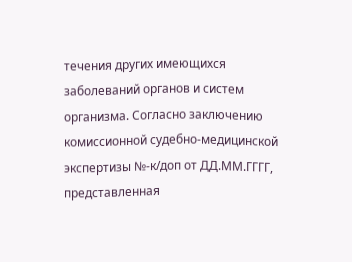течения других имеющихся заболеваний органов и систем организма. Согласно заключению комиссионной судебно-медицинской экспертизы №-к/доп от ДД.ММ.ГГГГ, представленная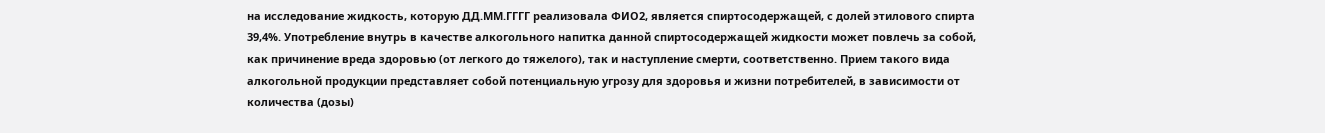на исследование жидкость, которую ДД.ММ.ГГГГ реализовала ФИО2, является спиртосодержащей, с долей этилового спирта 39,4%. Употребление внутрь в качестве алкогольного напитка данной спиртосодержащей жидкости может повлечь за собой, как причинение вреда здоровью (от легкого до тяжелого), так и наступление смерти, соответственно. Прием такого вида алкогольной продукции представляет собой потенциальную угрозу для здоровья и жизни потребителей, в зависимости от количества (дозы)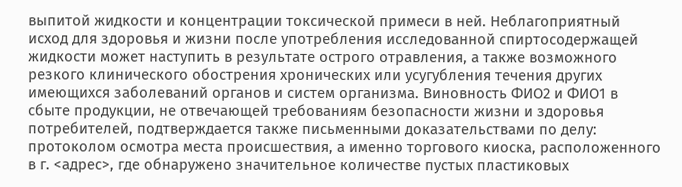выпитой жидкости и концентрации токсической примеси в ней. Неблагоприятный исход для здоровья и жизни после употребления исследованной спиртосодержащей жидкости может наступить в результате острого отравления, а также возможного резкого клинического обострения хронических или усугубления течения других имеющихся заболеваний органов и систем организма. Виновность ФИО2 и ФИО1 в сбыте продукции, не отвечающей требованиям безопасности жизни и здоровья потребителей, подтверждается также письменными доказательствами по делу: протоколом осмотра места происшествия, а именно торгового киоска, расположенного в г. <адрес>, где обнаружено значительное количестве пустых пластиковых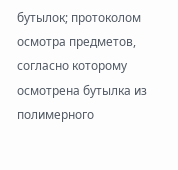бутылок; протоколом осмотра предметов, согласно которому осмотрена бутылка из полимерного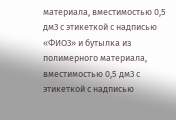материала, вместимостью 0,5 дм3 с этикеткой с надписью «ФИО3» и бутылка из полимерного материала, вместимостью 0,5 дм3 с этикеткой с надписью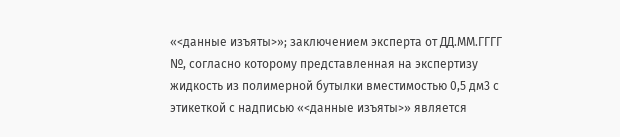«<данные изъяты>»; заключением эксперта от ДД.ММ.ГГГГ №, согласно которому представленная на экспертизу жидкость из полимерной бутылки вместимостью 0,5 дм3 с этикеткой с надписью «<данные изъяты>» является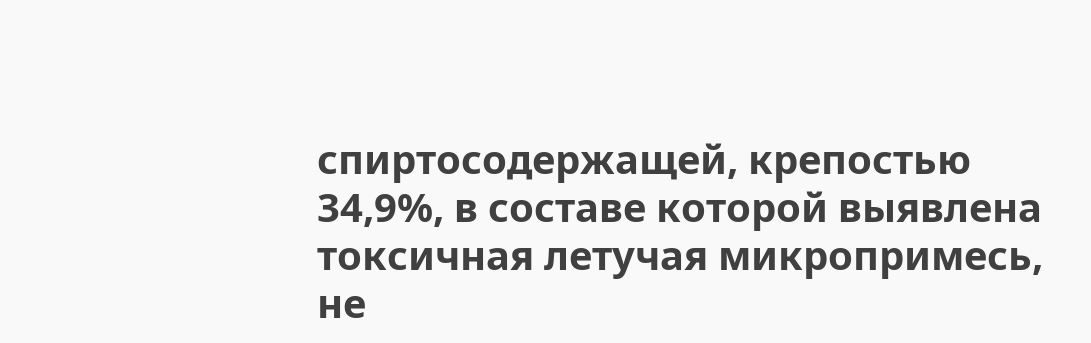спиртосодержащей, крепостью 34,9%, в составе которой выявлена токсичная летучая микропримесь, не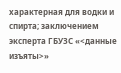характерная для водки и спирта; заключением эксперта ГБУЗС «<данные изъяты>»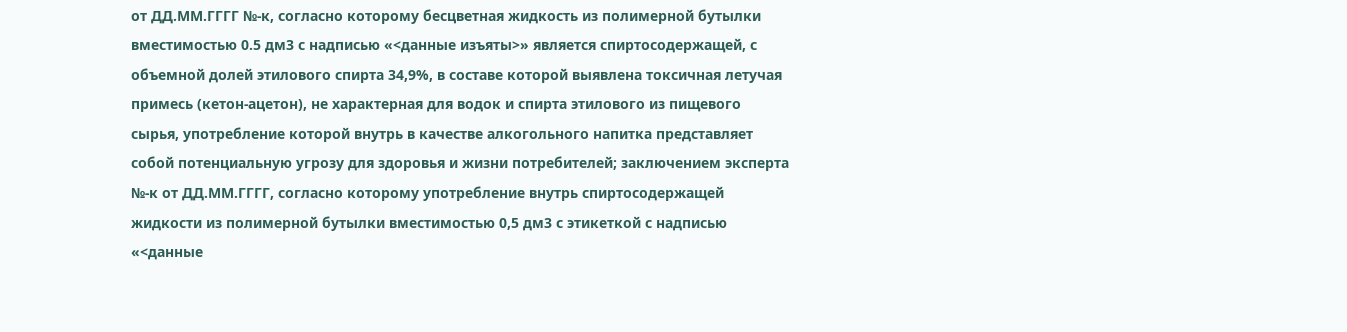от ДД.ММ.ГГГГ №-к, согласно которому бесцветная жидкость из полимерной бутылки вместимостью 0.5 дм3 с надписью «<данные изъяты>» является спиртосодержащей, с объемной долей этилового спирта 34,9%, в составе которой выявлена токсичная летучая примесь (кетон-ацетон), не характерная для водок и спирта этилового из пищевого сырья, употребление которой внутрь в качестве алкогольного напитка представляет собой потенциальную угрозу для здоровья и жизни потребителей; заключением эксперта №-к от ДД.ММ.ГГГГ, согласно которому употребление внутрь спиртосодержащей жидкости из полимерной бутылки вместимостью 0,5 дм3 с этикеткой с надписью «<данные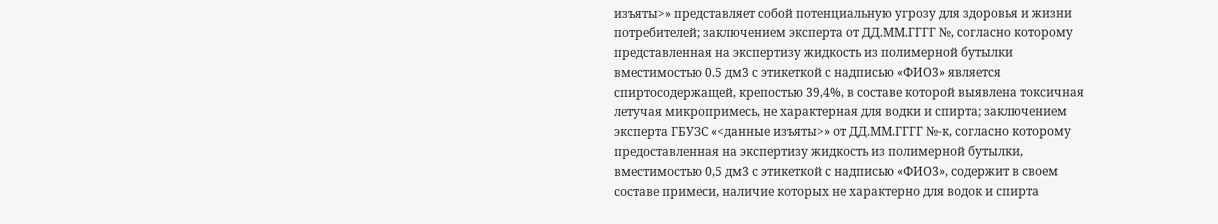изъяты>» представляет собой потенциальную угрозу для здоровья и жизни потребителей; заключением эксперта от ДД.ММ.ГГГГ №, согласно которому представленная на экспертизу жидкость из полимерной бутылки вместимостью 0.5 дм3 с этикеткой с надписью «ФИО3» является спиртосодержащей, крепостью 39,4%, в составе которой выявлена токсичная летучая микропримесь, не характерная для водки и спирта; заключением эксперта ГБУЗС «<данные изъяты>» от ДД.ММ.ГГГГ №-к, согласно которому предоставленная на экспертизу жидкость из полимерной бутылки, вместимостью 0,5 дм3 с этикеткой с надписью «ФИО3», содержит в своем составе примеси, наличие которых не характерно для водок и спирта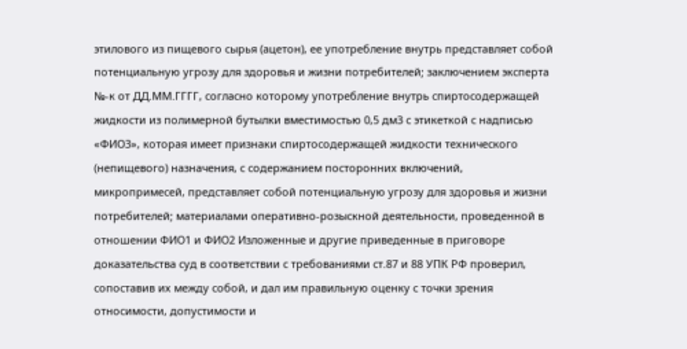этилового из пищевого сырья (ацетон), ее употребление внутрь представляет собой потенциальную угрозу для здоровья и жизни потребителей; заключением эксперта №-к от ДД.ММ.ГГГГ, согласно которому употребление внутрь спиртосодержащей жидкости из полимерной бутылки вместимостью 0,5 дм3 с этикеткой с надписью «ФИО3», которая имеет признаки спиртосодержащей жидкости технического (непищевого) назначения, с содержанием посторонних включений, микропримесей, представляет собой потенциальную угрозу для здоровья и жизни потребителей; материалами оперативно-розыскной деятельности, проведенной в отношении ФИО1 и ФИО2 Изложенные и другие приведенные в приговоре доказательства суд в соответствии с требованиями ст.87 и 88 УПК РФ проверил, сопоставив их между собой, и дал им правильную оценку с точки зрения относимости, допустимости и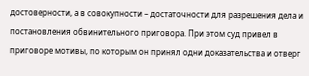достоверности, а в совокупности – достаточности для разрешения дела и постановления обвинительного приговора. При этом суд привел в приговоре мотивы, по которым он принял одни доказательства и отверг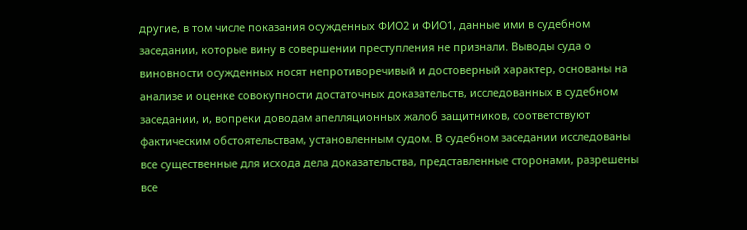другие, в том числе показания осужденных ФИО2 и ФИО1, данные ими в судебном заседании, которые вину в совершении преступления не признали. Выводы суда о виновности осужденных носят непротиворечивый и достоверный характер, основаны на анализе и оценке совокупности достаточных доказательств, исследованных в судебном заседании, и, вопреки доводам апелляционных жалоб защитников, соответствуют фактическим обстоятельствам, установленным судом. В судебном заседании исследованы все существенные для исхода дела доказательства, представленные сторонами, разрешены все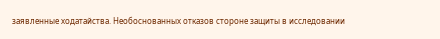заявленные ходатайства. Необоснованных отказов стороне защиты в исследовании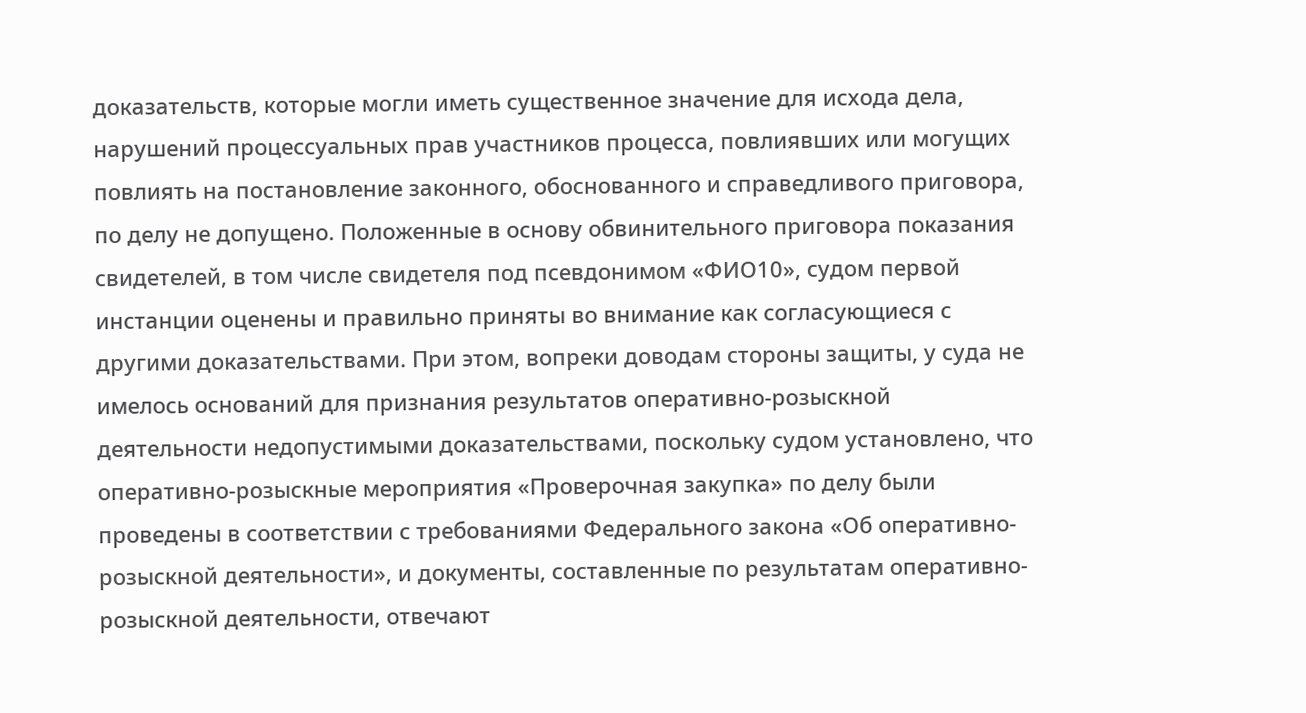доказательств, которые могли иметь существенное значение для исхода дела, нарушений процессуальных прав участников процесса, повлиявших или могущих повлиять на постановление законного, обоснованного и справедливого приговора, по делу не допущено. Положенные в основу обвинительного приговора показания свидетелей, в том числе свидетеля под псевдонимом «ФИО10», судом первой инстанции оценены и правильно приняты во внимание как согласующиеся с другими доказательствами. При этом, вопреки доводам стороны защиты, у суда не имелось оснований для признания результатов оперативно-розыскной деятельности недопустимыми доказательствами, поскольку судом установлено, что оперативно-розыскные мероприятия «Проверочная закупка» по делу были проведены в соответствии с требованиями Федерального закона «Об оперативно-розыскной деятельности», и документы, составленные по результатам оперативно-розыскной деятельности, отвечают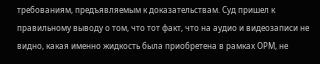требованиям, предъявляемым к доказательствам. Суд пришел к правильному выводу о том, что тот факт, что на аудио и видеозаписи не видно, какая именно жидкость была приобретена в рамках ОРМ, не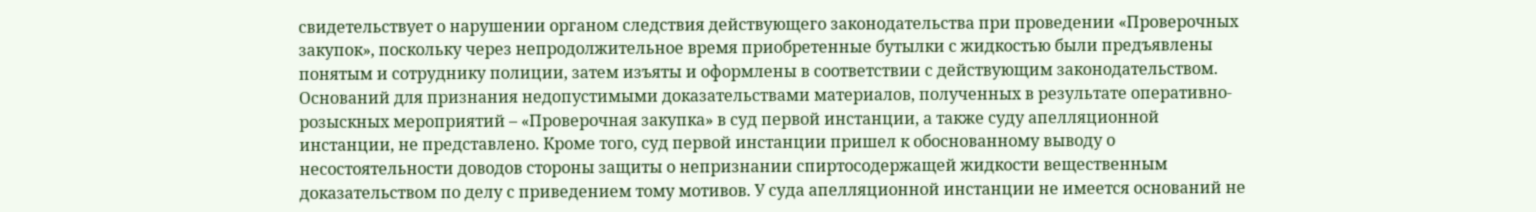свидетельствует о нарушении органом следствия действующего законодательства при проведении «Проверочных закупок», поскольку через непродолжительное время приобретенные бутылки с жидкостью были предъявлены понятым и сотруднику полиции, затем изъяты и оформлены в соответствии с действующим законодательством. Оснований для признания недопустимыми доказательствами материалов, полученных в результате оперативно-розыскных мероприятий – «Проверочная закупка» в суд первой инстанции, а также суду апелляционной инстанции, не представлено. Кроме того, суд первой инстанции пришел к обоснованному выводу о несостоятельности доводов стороны защиты о непризнании спиртосодержащей жидкости вещественным доказательством по делу с приведением тому мотивов. У суда апелляционной инстанции не имеется оснований не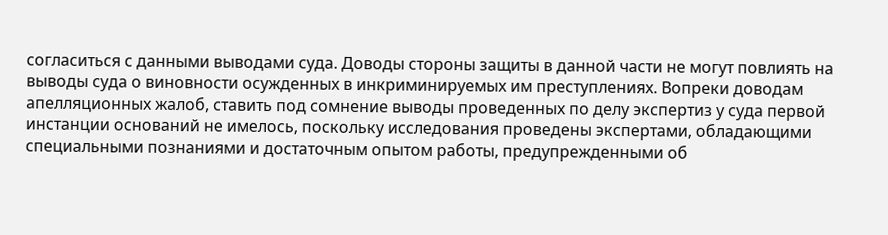согласиться с данными выводами суда. Доводы стороны защиты в данной части не могут повлиять на выводы суда о виновности осужденных в инкриминируемых им преступлениях. Вопреки доводам апелляционных жалоб, ставить под сомнение выводы проведенных по делу экспертиз у суда первой инстанции оснований не имелось, поскольку исследования проведены экспертами, обладающими специальными познаниями и достаточным опытом работы, предупрежденными об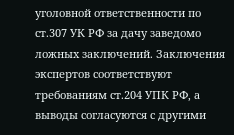уголовной ответственности по ст.307 УК РФ за дачу заведомо ложных заключений. Заключения экспертов соответствуют требованиям ст.204 УПК РФ, а выводы согласуются с другими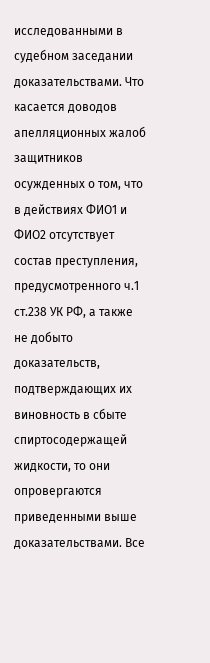исследованными в судебном заседании доказательствами. Что касается доводов апелляционных жалоб защитников осужденных о том, что в действиях ФИО1 и ФИО2 отсутствует состав преступления, предусмотренного ч.1 ст.238 УК РФ, а также не добыто доказательств, подтверждающих их виновность в сбыте спиртосодержащей жидкости, то они опровергаются приведенными выше доказательствами. Все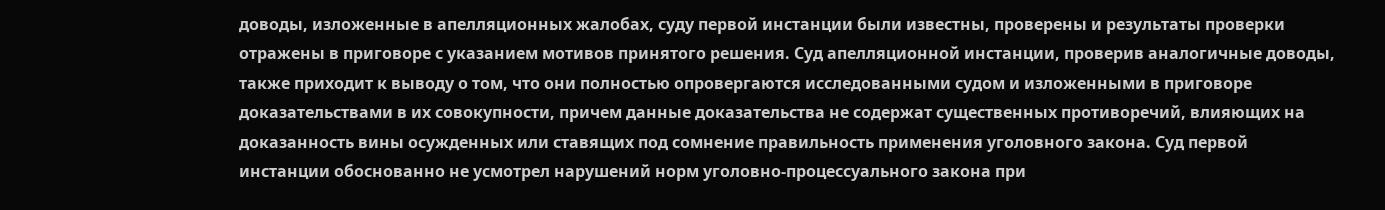доводы, изложенные в апелляционных жалобах, суду первой инстанции были известны, проверены и результаты проверки отражены в приговоре с указанием мотивов принятого решения. Суд апелляционной инстанции, проверив аналогичные доводы, также приходит к выводу о том, что они полностью опровергаются исследованными судом и изложенными в приговоре доказательствами в их совокупности, причем данные доказательства не содержат существенных противоречий, влияющих на доказанность вины осужденных или ставящих под сомнение правильность применения уголовного закона. Суд первой инстанции обоснованно не усмотрел нарушений норм уголовно-процессуального закона при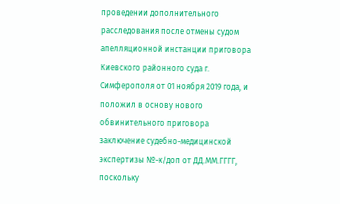проведении дополнительного расследования после отмены судом апелляционной инстанции приговора Киевского районного суда г. Симферополя от 01 ноября 2019 года, и положил в основу нового обвинительного приговора заключение судебно-медицинской экспертизы №-к/доп от ДД.ММ.ГГГГ, поскольку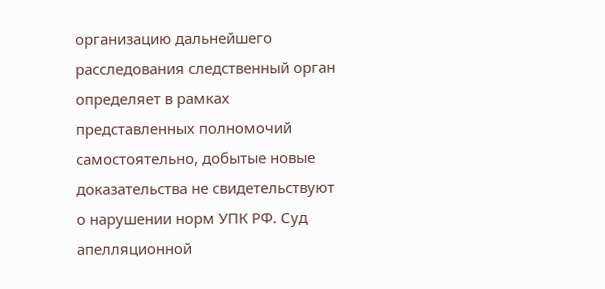организацию дальнейшего расследования следственный орган определяет в рамках представленных полномочий самостоятельно, добытые новые доказательства не свидетельствуют о нарушении норм УПК РФ. Суд апелляционной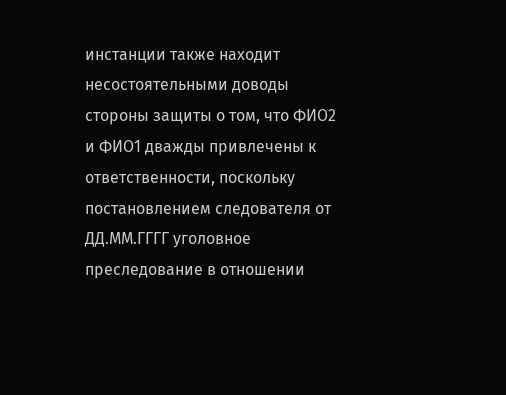инстанции также находит несостоятельными доводы стороны защиты о том, что ФИО2 и ФИО1 дважды привлечены к ответственности, поскольку постановлением следователя от ДД.ММ.ГГГГ уголовное преследование в отношении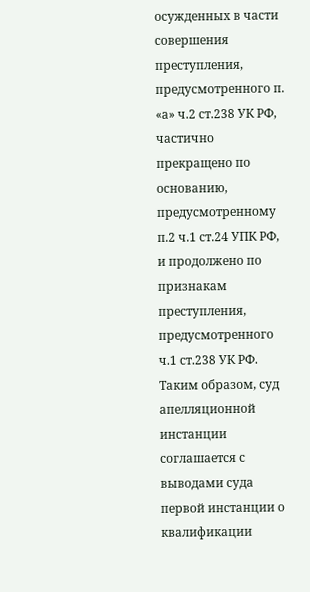осужденных в части совершения преступления, предусмотренного п. «а» ч.2 ст.238 УК РФ, частично прекращено по основанию, предусмотренному п.2 ч.1 ст.24 УПК РФ, и продолжено по признакам преступления, предусмотренного ч.1 ст.238 УК РФ. Таким образом, суд апелляционной инстанции соглашается с выводами суда первой инстанции о квалификации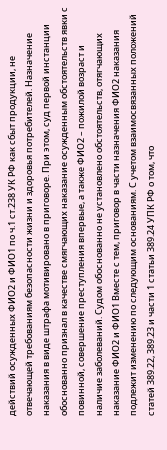действий осужденных ФИО2 и ФИО1 по ч.1 ст.238 УК РФ как сбыт продукции, не отвечающей требованиям безопасности жизни и здоровья потребителей. Назначение наказания в виде штрафа мотивировано в приговоре. При этом, суд первой инстанции обоснованно признал в качестве смягчающих наказание осужденным обстоятельств явки с повинной, совершение преступления впервые, а также ФИО2 – пожилой возраст и наличие заболеваний. Судом обоснованно не установлено обстоятельств, отягчающих наказание ФИО2 и ФИО1 Вместе с тем, приговор в части назначения ФИО2 наказания подлежит изменению по следующим основаниям. С учетом взаимосвязанных положений статей 389.22, 389.23 и части 1 статьи 389.24 УПК РФ о том, что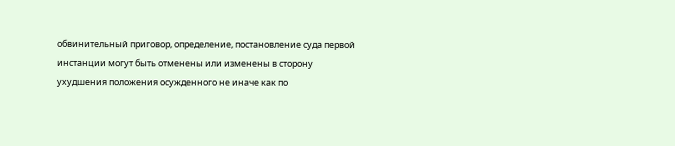обвинительный приговор, определение, постановление суда первой инстанции могут быть отменены или изменены в сторону ухудшения положения осужденного не иначе как по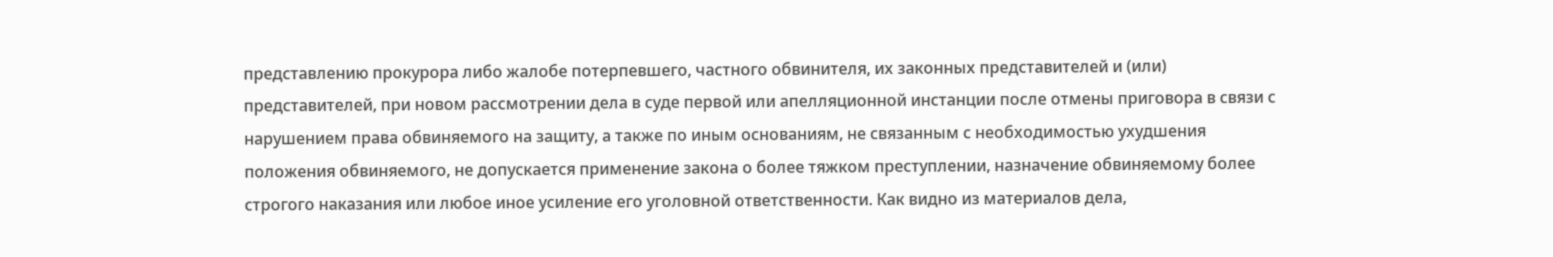представлению прокурора либо жалобе потерпевшего, частного обвинителя, их законных представителей и (или) представителей, при новом рассмотрении дела в суде первой или апелляционной инстанции после отмены приговора в связи с нарушением права обвиняемого на защиту, а также по иным основаниям, не связанным с необходимостью ухудшения положения обвиняемого, не допускается применение закона о более тяжком преступлении, назначение обвиняемому более строгого наказания или любое иное усиление его уголовной ответственности. Как видно из материалов дела,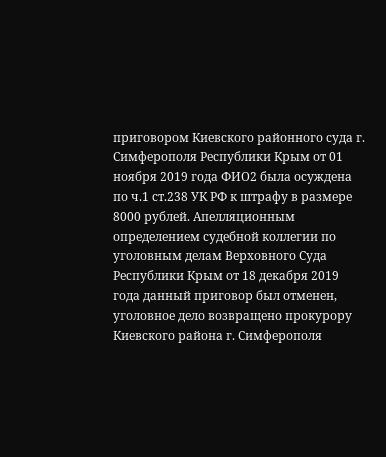приговором Киевского районного суда г. Симферополя Республики Крым от 01 ноября 2019 года ФИО2 была осуждена по ч.1 ст.238 УК РФ к штрафу в размере 8000 рублей. Апелляционным определением судебной коллегии по уголовным делам Верховного Суда Республики Крым от 18 декабря 2019 года данный приговор был отменен, уголовное дело возвращено прокурору Киевского района г. Симферополя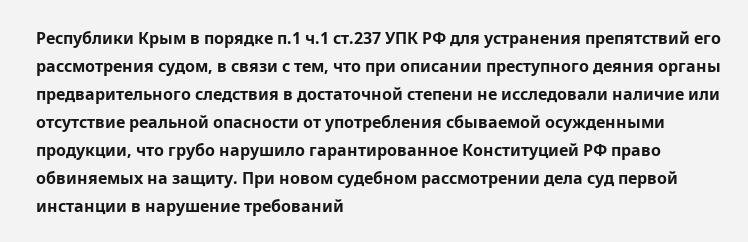Республики Крым в порядке п.1 ч.1 ст.237 УПК РФ для устранения препятствий его рассмотрения судом, в связи с тем, что при описании преступного деяния органы предварительного следствия в достаточной степени не исследовали наличие или отсутствие реальной опасности от употребления сбываемой осужденными продукции, что грубо нарушило гарантированное Конституцией РФ право обвиняемых на защиту. При новом судебном рассмотрении дела суд первой инстанции в нарушение требований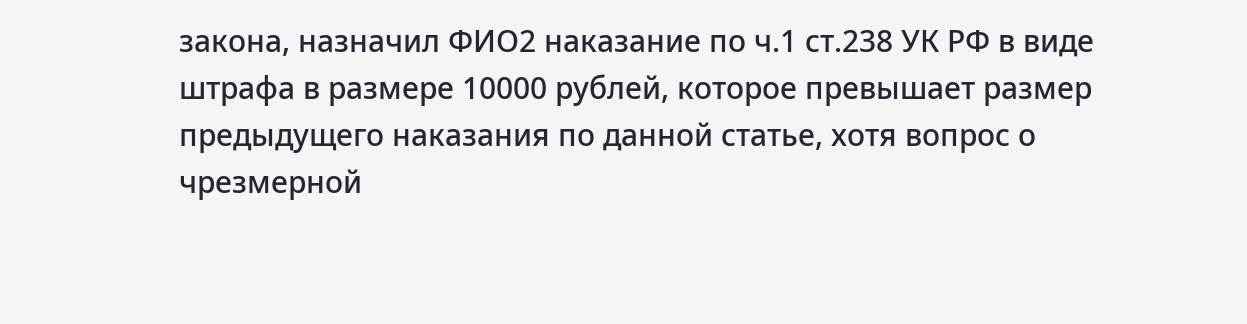закона, назначил ФИО2 наказание по ч.1 ст.238 УК РФ в виде штрафа в размере 10000 рублей, которое превышает размер предыдущего наказания по данной статье, хотя вопрос о чрезмерной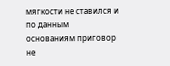мягкости не ставился и по данным основаниям приговор не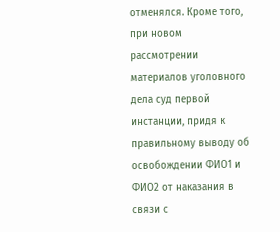отменялся. Кроме того, при новом рассмотрении материалов уголовного дела суд первой инстанции, придя к правильному выводу об освобождении ФИО1 и ФИО2 от наказания в связи с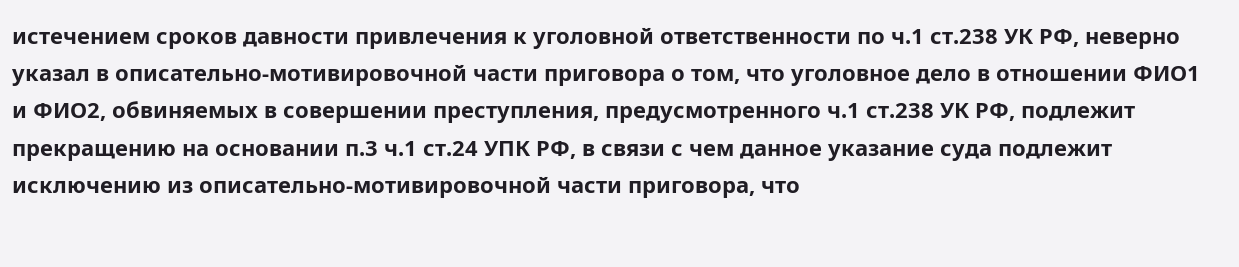истечением сроков давности привлечения к уголовной ответственности по ч.1 ст.238 УК РФ, неверно указал в описательно-мотивировочной части приговора о том, что уголовное дело в отношении ФИО1 и ФИО2, обвиняемых в совершении преступления, предусмотренного ч.1 ст.238 УК РФ, подлежит прекращению на основании п.3 ч.1 ст.24 УПК РФ, в связи с чем данное указание суда подлежит исключению из описательно-мотивировочной части приговора, что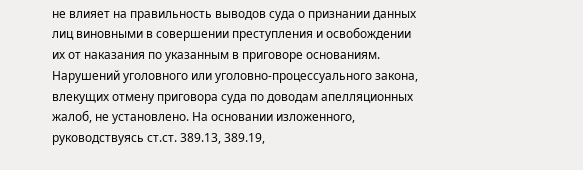не влияет на правильность выводов суда о признании данных лиц виновными в совершении преступления и освобождении их от наказания по указанным в приговоре основаниям. Нарушений уголовного или уголовно-процессуального закона, влекущих отмену приговора суда по доводам апелляционных жалоб, не установлено. На основании изложенного, руководствуясь ст.ст. 389.13, 389.19,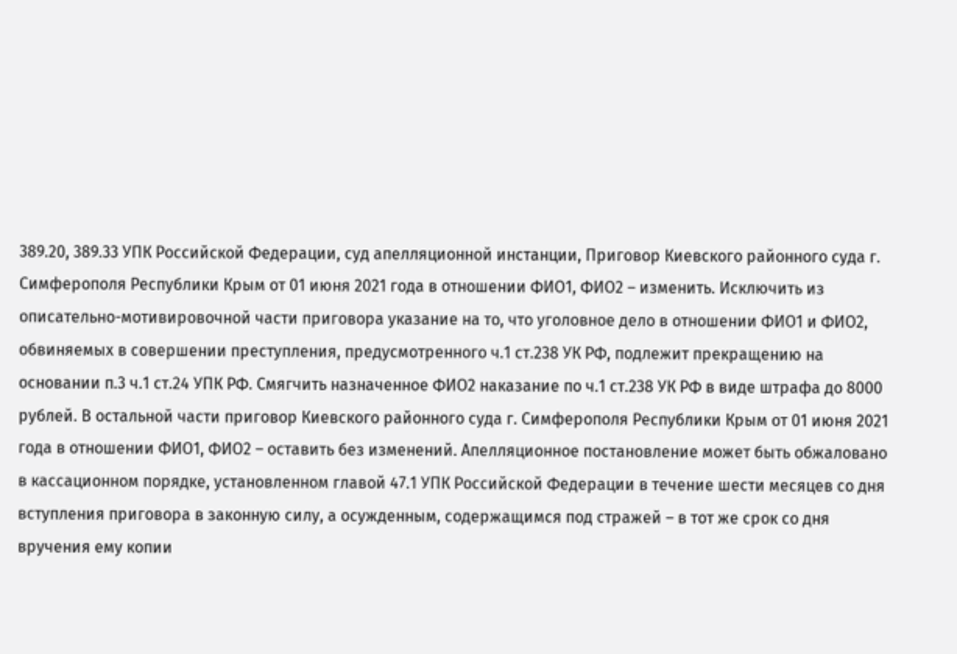389.20, 389.33 УПК Российской Федерации, суд апелляционной инстанции, Приговор Киевского районного суда г. Симферополя Республики Крым от 01 июня 2021 года в отношении ФИО1, ФИО2 – изменить. Исключить из описательно-мотивировочной части приговора указание на то, что уголовное дело в отношении ФИО1 и ФИО2, обвиняемых в совершении преступления, предусмотренного ч.1 ст.238 УК РФ, подлежит прекращению на основании п.3 ч.1 ст.24 УПК РФ. Смягчить назначенное ФИО2 наказание по ч.1 ст.238 УК РФ в виде штрафа до 8000 рублей. В остальной части приговор Киевского районного суда г. Симферополя Республики Крым от 01 июня 2021 года в отношении ФИО1, ФИО2 – оставить без изменений. Апелляционное постановление может быть обжаловано в кассационном порядке, установленном главой 47.1 УПК Российской Федерации в течение шести месяцев со дня вступления приговора в законную силу, а осужденным, содержащимся под стражей – в тот же срок со дня вручения ему копии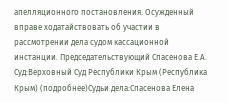апелляционного постановления. Осужденный вправе ходатайствовать об участии в рассмотрении дела судом кассационной инстанции. Председательствующий Спасенова Е.А. Суд:Верховный Суд Республики Крым (Республика Крым) (подробнее)Судьи дела:Спасенова Елена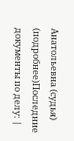Анатольевна (судья) (подробнее)Последние документы по делу: |